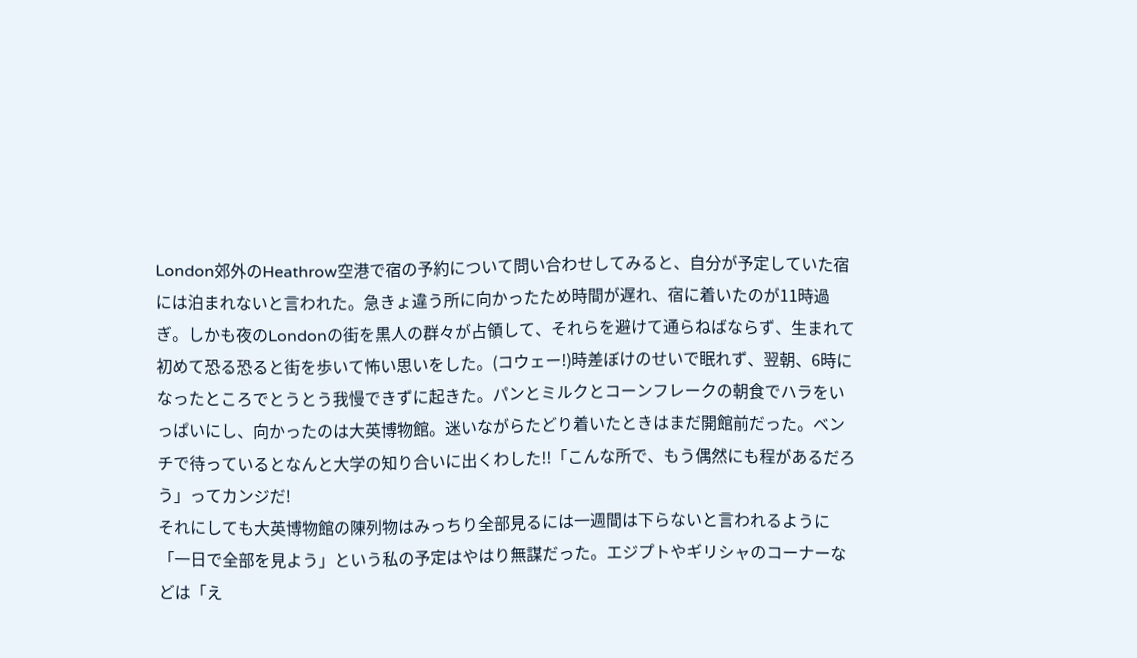London郊外のHeathrow空港で宿の予約について問い合わせしてみると、自分が予定していた宿には泊まれないと言われた。急きょ違う所に向かったため時間が遅れ、宿に着いたのが11時過ぎ。しかも夜のLondonの街を黒人の群々が占領して、それらを避けて通らねばならず、生まれて初めて恐る恐ると街を歩いて怖い思いをした。(コウェー!)時差ぼけのせいで眠れず、翌朝、6時になったところでとうとう我慢できずに起きた。パンとミルクとコーンフレークの朝食でハラをいっぱいにし、向かったのは大英博物館。迷いながらたどり着いたときはまだ開館前だった。ベンチで待っているとなんと大学の知り合いに出くわした!!「こんな所で、もう偶然にも程があるだろう」ってカンジだ!
それにしても大英博物館の陳列物はみっちり全部見るには一週間は下らないと言われるように「一日で全部を見よう」という私の予定はやはり無謀だった。エジプトやギリシャのコーナーなどは「え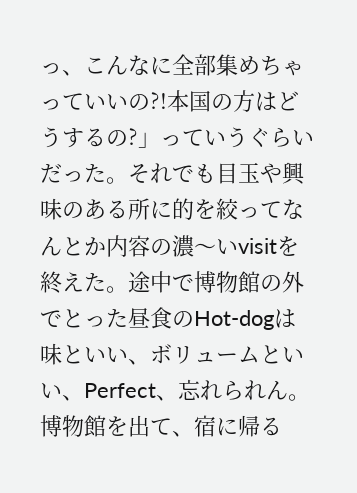っ、こんなに全部集めちゃっていいの?!本国の方はどうするの?」っていうぐらいだった。それでも目玉や興味のある所に的を絞ってなんとか内容の濃〜いvisitを終えた。途中で博物館の外でとった昼食のHot-dogは味といい、ボリュームといい、Perfect、忘れられん。
博物館を出て、宿に帰る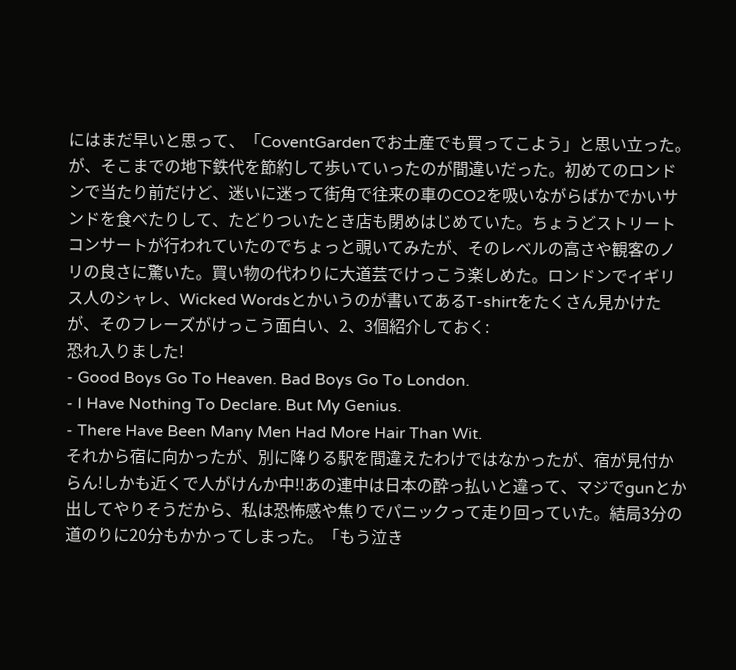にはまだ早いと思って、「CoventGardenでお土産でも買ってこよう」と思い立った。が、そこまでの地下鉄代を節約して歩いていったのが間違いだった。初めてのロンドンで当たり前だけど、迷いに迷って街角で往来の車のCO2を吸いながらばかでかいサンドを食べたりして、たどりついたとき店も閉めはじめていた。ちょうどストリートコンサートが行われていたのでちょっと覗いてみたが、そのレベルの高さや観客のノリの良さに驚いた。買い物の代わりに大道芸でけっこう楽しめた。ロンドンでイギリス人のシャレ、Wicked Wordsとかいうのが書いてあるT-shirtをたくさん見かけたが、そのフレーズがけっこう面白い、2、3個紹介しておく:
恐れ入りました!
- Good Boys Go To Heaven. Bad Boys Go To London.
- I Have Nothing To Declare. But My Genius.
- There Have Been Many Men Had More Hair Than Wit.
それから宿に向かったが、別に降りる駅を間違えたわけではなかったが、宿が見付からん!しかも近くで人がけんか中!!あの連中は日本の酔っ払いと違って、マジでgunとか出してやりそうだから、私は恐怖感や焦りでパニックって走り回っていた。結局3分の道のりに20分もかかってしまった。「もう泣き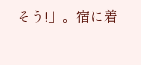そう!」。宿に着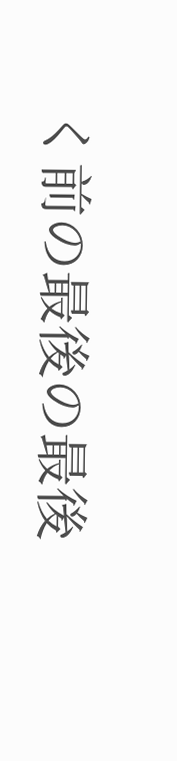く前の最後の最後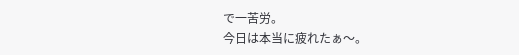で一苦労。
今日は本当に疲れたぁ〜。